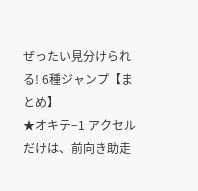ぜったい見分けられる! 6種ジャンプ【まとめ】
★オキテ−1 アクセルだけは、前向き助走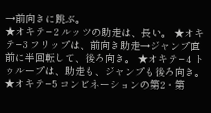→前向きに跳ぶ。
★オキテ−2 ルッツの助走は、長い。 ★オキテ−3 フリップは、前向き助走→ジャンプ直前に半回転して、後ろ向き。 ★オキテ−4 トゥループは、助走も、ジャンプも後ろ向き。 ★オキテ−5 コンビネーションの第2・第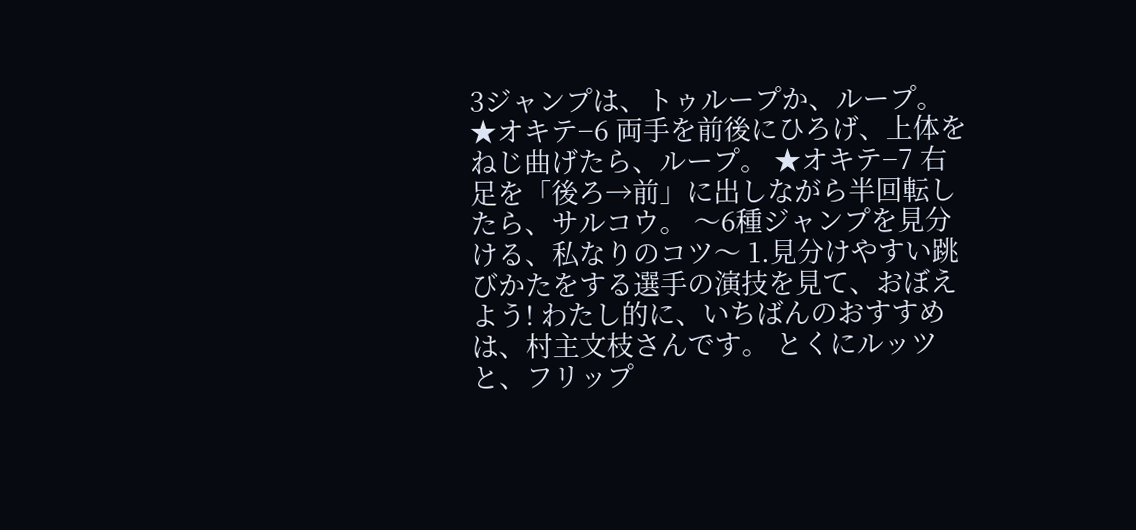3ジャンプは、トゥループか、ループ。 ★オキテ−6 両手を前後にひろげ、上体をねじ曲げたら、ループ。 ★オキテ−7 右足を「後ろ→前」に出しながら半回転したら、サルコウ。 〜6種ジャンプを見分ける、私なりのコツ〜 1.見分けやすい跳びかたをする選手の演技を見て、おぼえよう! わたし的に、いちばんのおすすめは、村主文枝さんです。 とくにルッツと、フリップ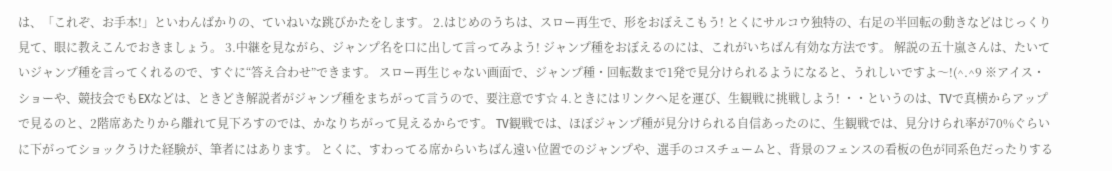は、「これぞ、お手本!」といわんばかりの、ていねいな跳びかたをします。 2.はじめのうちは、スロー再生で、形をおぼえこもう! とくにサルコウ独特の、右足の半回転の動きなどはじっくり見て、眼に教えこんでおきましょう。 3.中継を見ながら、ジャンプ名を口に出して言ってみよう! ジャンプ種をおぼえるのには、これがいちばん有効な方法です。 解説の五十嵐さんは、たいていジャンプ種を言ってくれるので、すぐに“答え合わせ”できます。 スロー再生じゃない画面で、ジャンプ種・回転数まで1発で見分けられるようになると、うれしいですよ〜!(^.^9 ※アイス・ショーや、競技会でもEXなどは、ときどき解説者がジャンプ種をまちがって言うので、要注意です☆ 4.ときにはリンクへ足を運び、生観戦に挑戦しよう! ・・というのは、TVで真横からアップで見るのと、2階席あたりから離れて見下ろすのでは、かなりちがって見えるからです。 TV観戦では、ほぼジャンプ種が見分けられる自信あったのに、生観戦では、見分けられ率が70%ぐらいに下がってショックうけた経験が、筆者にはあります。 とくに、すわってる席からいちばん遠い位置でのジャンプや、選手のコスチュームと、背景のフェンスの看板の色が同系色だったりする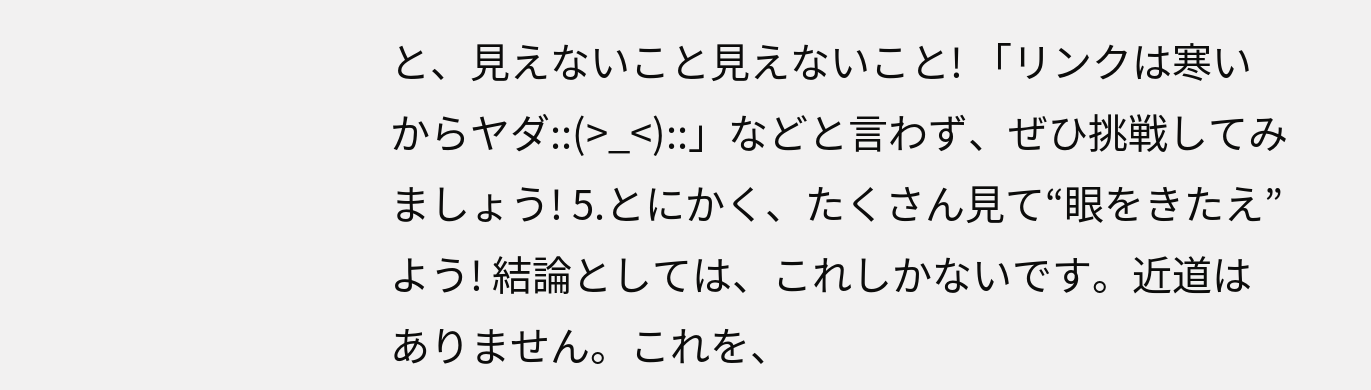と、見えないこと見えないこと! 「リンクは寒いからヤダ::(>_<)::」などと言わず、ぜひ挑戦してみましょう! 5.とにかく、たくさん見て“眼をきたえ”よう! 結論としては、これしかないです。近道はありません。これを、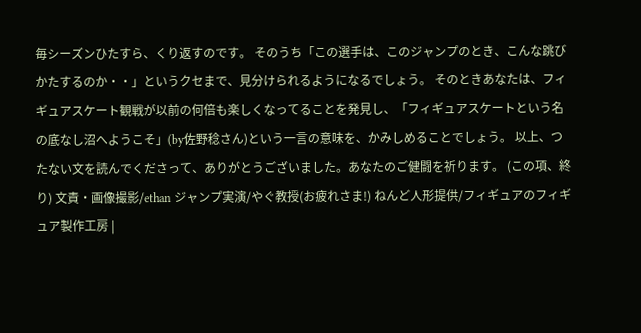毎シーズンひたすら、くり返すのです。 そのうち「この選手は、このジャンプのとき、こんな跳びかたするのか・・」というクセまで、見分けられるようになるでしょう。 そのときあなたは、フィギュアスケート観戦が以前の何倍も楽しくなってることを発見し、「フィギュアスケートという名の底なし沼へようこそ」(by佐野稔さん)という一言の意味を、かみしめることでしょう。 以上、つたない文を読んでくださって、ありがとうございました。あなたのご健闘を祈ります。 (この項、終り) 文責・画像撮影/ethan ジャンプ実演/やぐ教授(お疲れさま!) ねんど人形提供/フィギュアのフィギュア製作工房 |